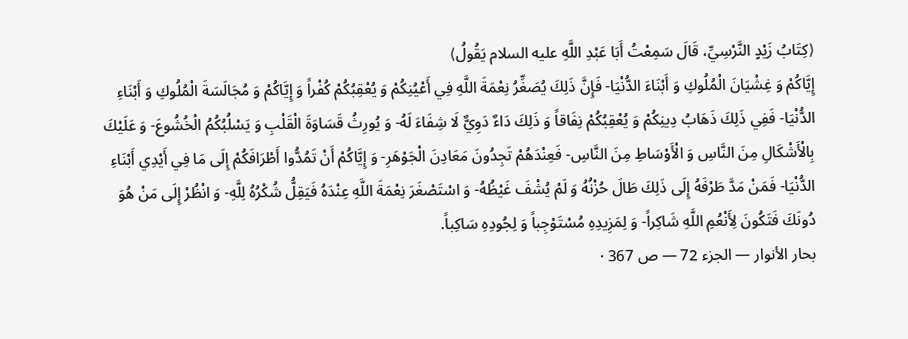⟨كِتَابُ زَيْدٍ النَّرْسِيِّ، قَالَ سَمِعْتُ أَبَا عَبْدِ اللَّهِ عليه السلام يَقُولُ⟩
إِيَّاكُمْ وَ غِشْيَانَ الْمُلُوكِ وَ أَبْنَاءَ الدُّنْيَا- فَإِنَّ ذَلِكَ يُصَغِّرُ نِعْمَةَ اللَّهِ فِي أَعْيُنِكُمْ وَ يُعْقِبُكُمْ كُفْراً وَ إِيَّاكُمْ وَ مُجَالَسَةَ الْمُلُوكِ وَ أَبْنَاءِ الدُّنْيَا- فَفِي ذَلِكَ ذَهَابُ دِينِكُمْ وَ يُعْقِبُكُمْ نِفَاقاً وَ ذَلِكَ دَاءٌ دَوِيٌّ لَا شِفَاءَ لَهُ- وَ يُورِثُ قَسَاوَةَ الْقَلْبِ وَ يَسْلُبُكُمُ الْخُشُوعَ- وَ عَلَيْكَ بِالْأَشْكَالِ مِنَ النَّاسِ وَ الْأَوْسَاطِ مِنَ النَّاسِ- فَعِنْدَهُمْ تَجِدُونَ مَعَادِنَ الْجَوْهَرِ- وَ إِيَّاكُمْ أَنْ تَمُدُّوا أَطْرَافَكُمْ إِلَى مَا فِي أَيْدِي أَبْنَاءِ الدُّنْيَا- فَمَنْ مَدَّ طَرْفَهُ إِلَى ذَلِكَ طَالَ حُزْنُهُ وَ لَمْ يُشْفَ غَيْظُهُ- وَ اسْتَصْغَرَ نِعْمَةَ اللَّهِ عِنْدَهُ فَيَقِلُّ شُكْرُهُ لِلَّهِ- وَ انْظُرْ إِلَى مَنْ هُوَ دُونَكَ فَتَكُونَ لِأَنْعُمِ اللَّهِ شَاكِراً- وَ لِمَزِيدِهِ مُسْتَوْجِباً وَ لِجُودِهِ سَاكِباً.
بحار الأنوار — الجزء 72 — ص 367 ·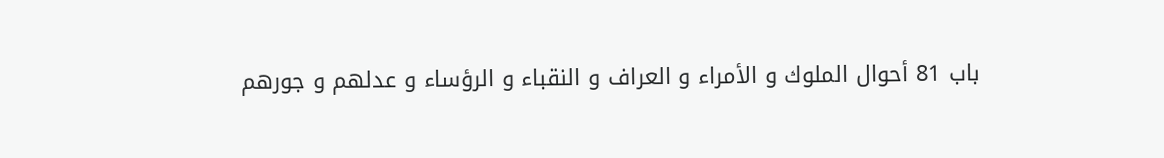باب 81 أحوال الملوك و الأمراء و العراف و النقباء و الرؤساء و عدلهم و جورهم